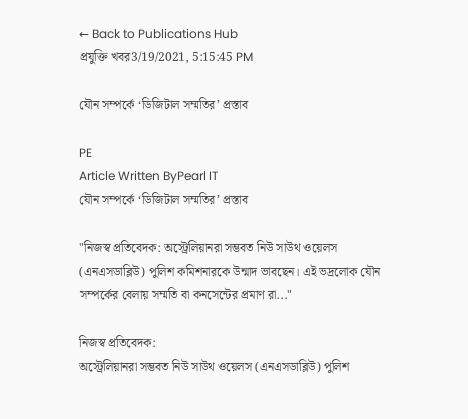← Back to Publications Hub
প্রযুক্তি খবর3/19/2021, 5:15:45 PM

যৌন সম্পর্কে ‘ডিজিটাল সম্মতির’ প্রস্তাব

PE
Article Written ByPearl IT
যৌন সম্পর্কে ‘ডিজিটাল সম্মতির’ প্রস্তাব

"নিজস্ব প্রতিবেদক: অস্ট্রেলিয়ানরা সম্ভবত নিউ সাউথ ওয়েলস (এনএসডাব্লিউ) পুলিশ কমিশনারকে উন্মাদ ভাবছেন। এই ভদ্রলোক যৌন সম্পর্কের বেলায় সম্মতি বা কনসেন্টের প্রমাণ রা..."

নিজস্ব প্রতিবেদক:
অস্ট্রেলিয়ানরা সম্ভবত নিউ সাউথ ওয়েলস (এনএসডাব্লিউ) পুলিশ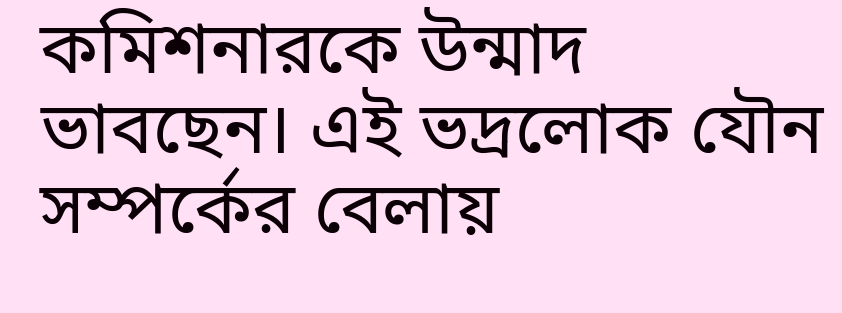কমিশনারকে উন্মাদ ভাবছেন। এই ভদ্রলোক যৌন সম্পর্কের বেলায়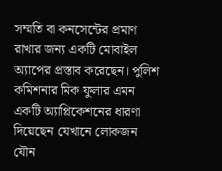সম্মতি বা কনসেন্টের প্রমাণ রাখার জন্য একটি মোবাইল অ্যাপের প্রস্তাব করেছেন। পুলিশ কমিশনার মিক ফুলার এমন একটি অ্যাপ্লিকেশনের ধারণা দিয়েছেন যেখানে লোকজন যৌন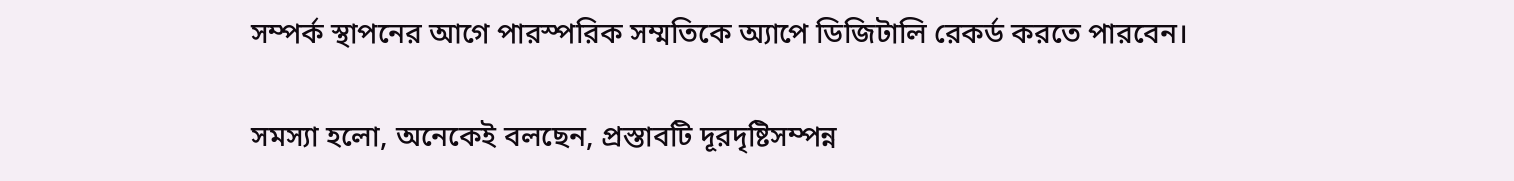সম্পর্ক স্থাপনের আগে পারস্পরিক সম্মতিকে অ্যাপে ডিজিটালি রেকর্ড করতে পারবেন।

সমস্যা হলো, অনেকেই বলছেন, প্রস্তাবটি দূরদৃষ্টিসম্পন্ন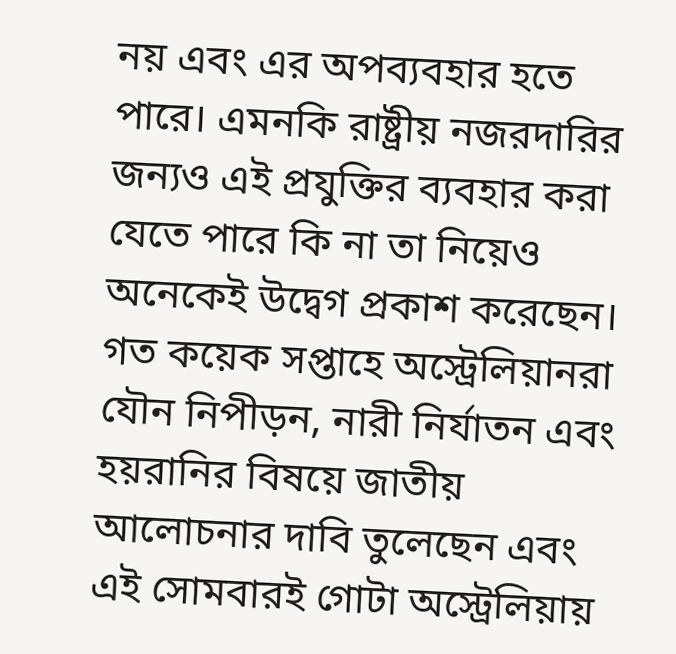নয় এবং এর অপব্যবহার হতে পারে। এমনকি রাষ্ট্রীয় নজরদারির জন্যও এই প্রযুক্তির ব্যবহার করা যেতে পারে কি না তা নিয়েও অনেকেই উদ্বেগ প্রকাশ করেছেন। গত কয়েক সপ্তাহে অস্ট্রেলিয়ানরা যৌন নিপীড়ন, নারী নির্যাতন এবং হয়রানির বিষয়ে জাতীয় আলোচনার দাবি তুলেছেন এবং এই সোমবারই গোটা অস্ট্রেলিয়ায়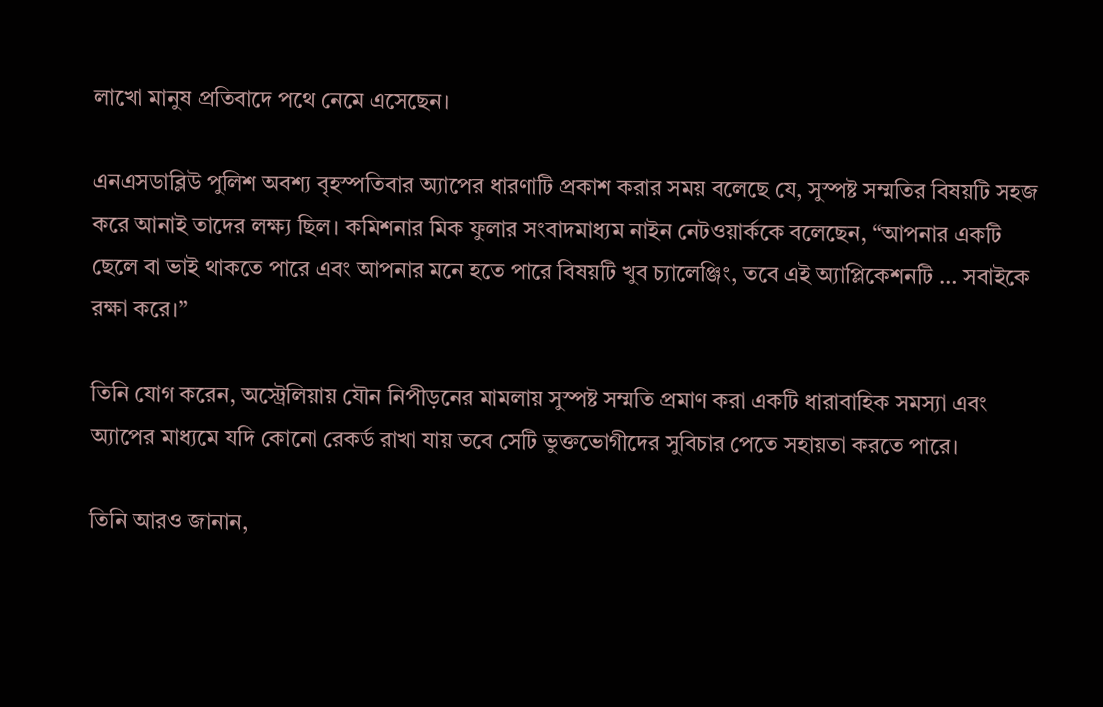লাখো মানুষ প্রতিবাদে পথে নেমে এসেছেন।

এনএসডাব্লিউ পুলিশ অবশ্য বৃহস্পতিবার অ্যাপের ধারণাটি প্রকাশ করার সময় বলেছে যে, সুস্পষ্ট সম্মতির বিষয়টি সহজ করে আনাই তাদের লক্ষ্য ছিল। কমিশনার মিক ফুলার সংবাদমাধ্যম নাইন নেটওয়ার্ককে বলেছেন, “আপনার একটি ছেলে বা ভাই থাকতে পারে এবং আপনার মনে হতে পারে বিষয়টি খুব চ্যালেঞ্জিং, তবে এই অ্যাপ্লিকেশনটি … সবাইকে রক্ষা করে।”

তিনি যোগ করেন, অস্ট্রেলিয়ায় যৌন নিপীড়নের মামলায় সুস্পষ্ট সম্মতি প্রমাণ করা একটি ধারাবাহিক সমস্যা এবং অ্যাপের মাধ্যমে যদি কোনো রেকর্ড রাখা যায় তবে সেটি ভুক্তভোগীদের সুবিচার পেতে সহায়তা করতে পারে।

তিনি আরও জানান,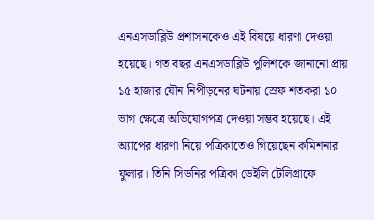এনএসডাব্লিউ প্রশাসনকেও এই বিষয়ে ধারণা দেওয়া হয়েছে। গত বছর এনএসডাব্লিউ পুলিশকে জানানো প্রায় ১৫ হাজার যৌন নিপীড়নের ঘটনায় স্রেফ শতকরা ১০ ভাগ ক্ষেত্রে অভিযোগপত্র দেওয়া সম্ভব হয়েছে। এই অ্যাপের ধারণা নিয়ে পত্রিকাতেও গিয়েছেন কমিশনার ফুলার। তিনি সিডনির পত্রিকা ডেইলি টেলিগ্রাফে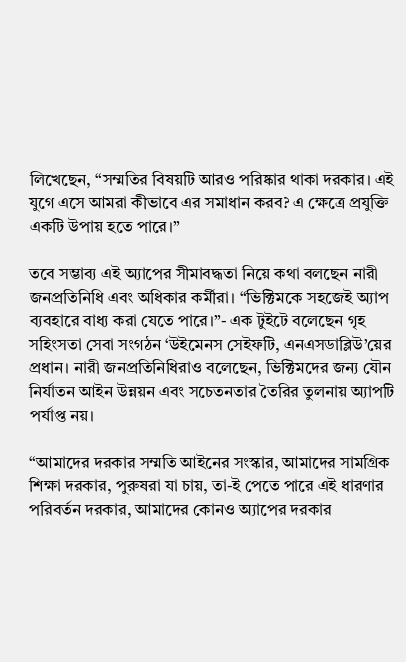লিখেছেন, “সম্মতির বিষয়টি আরও পরিষ্কার থাকা দরকার। এই যুগে এসে আমরা কীভাবে এর সমাধান করব? এ ক্ষেত্রে প্রযুক্তি একটি উপায় হতে পারে।”

তবে সম্ভাব্য এই অ্যাপের সীমাবদ্ধতা নিয়ে কথা বলছেন নারী জনপ্রতিনিধি এবং অধিকার কর্মীরা। “ভিক্টিমকে সহজেই অ্যাপ ব্যবহারে বাধ্য করা যেতে পারে।”- এক টুইটে বলেছেন গৃহ সহিংসতা সেবা সংগঠন ‘উইমেনস সেইফটি, এনএসডাব্লিউ’য়ের প্রধান। নারী জনপ্রতিনিধিরাও বলেছেন, ভিক্টিমদের জন্য যৌন নির্যাতন আইন উন্নয়ন এবং সচেতনতার তৈরির তুলনায় অ্যাপটি পর্যাপ্ত নয়।

“আমাদের দরকার সম্মতি আইনের সংস্কার, আমাদের সামগ্রিক শিক্ষা দরকার, পুরুষরা যা চায়, তা-ই পেতে পারে এই ধারণার পরিবর্তন দরকার, আমাদের কোনও অ্যাপের দরকার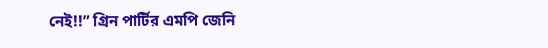নেই!!” গ্রিন পার্টির এমপি জেনি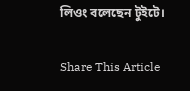লিওং বলেছেন টুইটে।

Share This Article